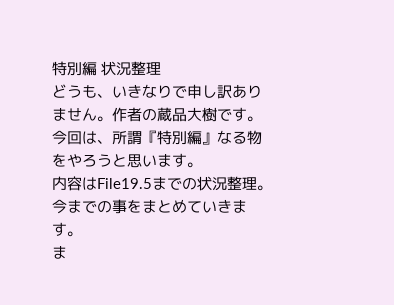特別編 状況整理
どうも、いきなりで申し訳ありません。作者の蔵品大樹です。
今回は、所謂『特別編』なる物をやろうと思います。
内容はFile19.5までの状況整理。
今までの事をまとめていきます。
ま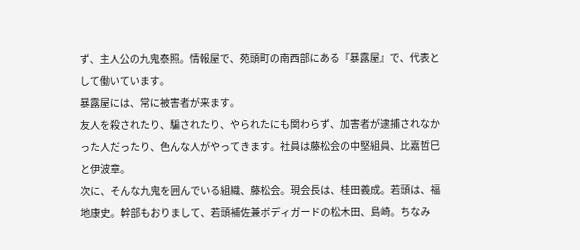ず、主人公の九鬼泰照。情報屋で、苑頭町の南西部にある『暴露屋』で、代表として働いています。
暴露屋には、常に被害者が来ます。
友人を殺されたり、騙されたり、やられたにも関わらず、加害者が逮捕されなかった人だったり、色んな人がやってきます。社員は藤松会の中堅組員、比嘉哲巳と伊波章。
次に、そんな九鬼を囲んでいる組織、藤松会。現会長は、桂田義成。若頭は、福地康史。幹部もおりまして、若頭補佐兼ボディガードの松木田、島崎。ちなみ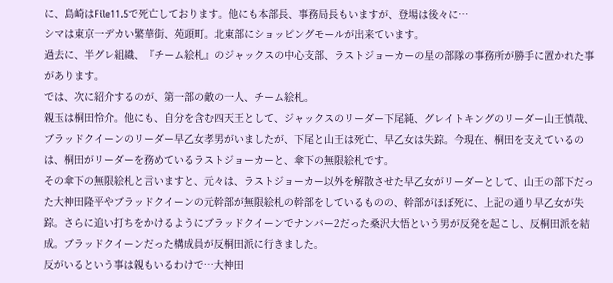に、島崎はFile11.5で死亡しております。他にも本部長、事務局長もいますが、登場は後々に…
シマは東京一デカい繁華街、苑頭町。北東部にショッピングモールが出来ています。
過去に、半グレ組織、『チーム絵札』のジャックスの中心支部、ラストジョーカーの星の部隊の事務所が勝手に置かれた事があります。
では、次に紹介するのが、第一部の敵の一人、チーム絵札。
親玉は桐田怜介。他にも、自分を含む四天王として、ジャックスのリーダー下尾純、グレイトキングのリーダー山王慎哉、ブラッドクイーンのリーダー早乙女孝男がいましたが、下尾と山王は死亡、早乙女は失踪。今現在、桐田を支えているのは、桐田がリーダーを務めているラストジョーカーと、傘下の無限絵札です。
その傘下の無限絵札と言いますと、元々は、ラストジョーカー以外を解散させた早乙女がリーダーとして、山王の部下だった大神田隆平やブラッドクイーンの元幹部が無限絵札の幹部をしているものの、幹部がほぼ死に、上記の通り早乙女が失踪。さらに追い打ちをかけるようにブラッドクイーンでナンバー2だった桑沢大悟という男が反発を起こし、反桐田派を結成。ブラッドクイーンだった構成員が反桐田派に行きました。
反がいるという事は親もいるわけで…大神田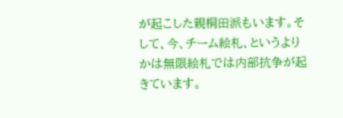が起こした親桐田派もいます。そして、今、チーム絵札、というよりかは無限絵札では内部抗争が起きています。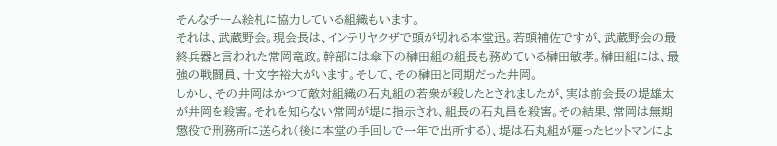そんなチーム絵札に協力している組織もいます。
それは、武蔵野会。現会長は、インテリヤクザで頭が切れる本堂迅。若頭補佐ですが、武蔵野会の最終兵器と言われた常岡竜政。幹部には傘下の榊田組の組長も務めている榊田敏孝。榊田組には、最強の戦闘員、十文字裕大がいます。そして、その榊田と同期だった井岡。
しかし、その井岡はかつて敵対組織の石丸組の若衆が殺したとされましたが、実は前会長の堤雄太が井岡を殺害。それを知らない常岡が堤に指示され、組長の石丸昌を殺害。その結果、常岡は無期懲役で刑務所に送られ(後に本堂の手回しで一年で出所する)、堤は石丸組が雇ったヒットマンによ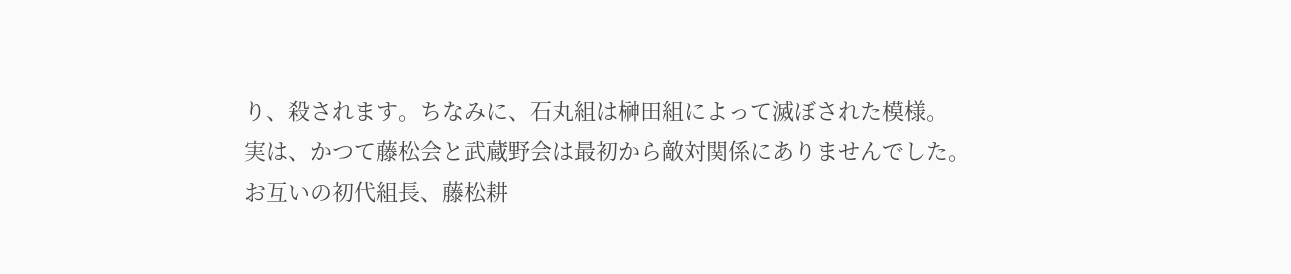り、殺されます。ちなみに、石丸組は榊田組によって滅ぼされた模様。
実は、かつて藤松会と武蔵野会は最初から敵対関係にありませんでした。
お互いの初代組長、藤松耕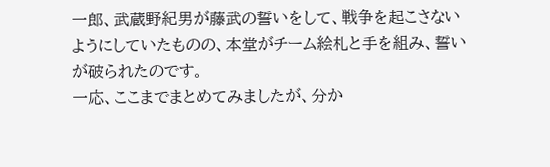一郎、武蔵野紀男が藤武の誓いをして、戦争を起こさないようにしていたものの、本堂がチーム絵札と手を組み、誓いが破られたのです。
一応、ここまでまとめてみましたが、分か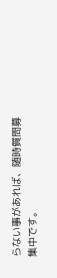らない事があれば、随時質問募集中です。